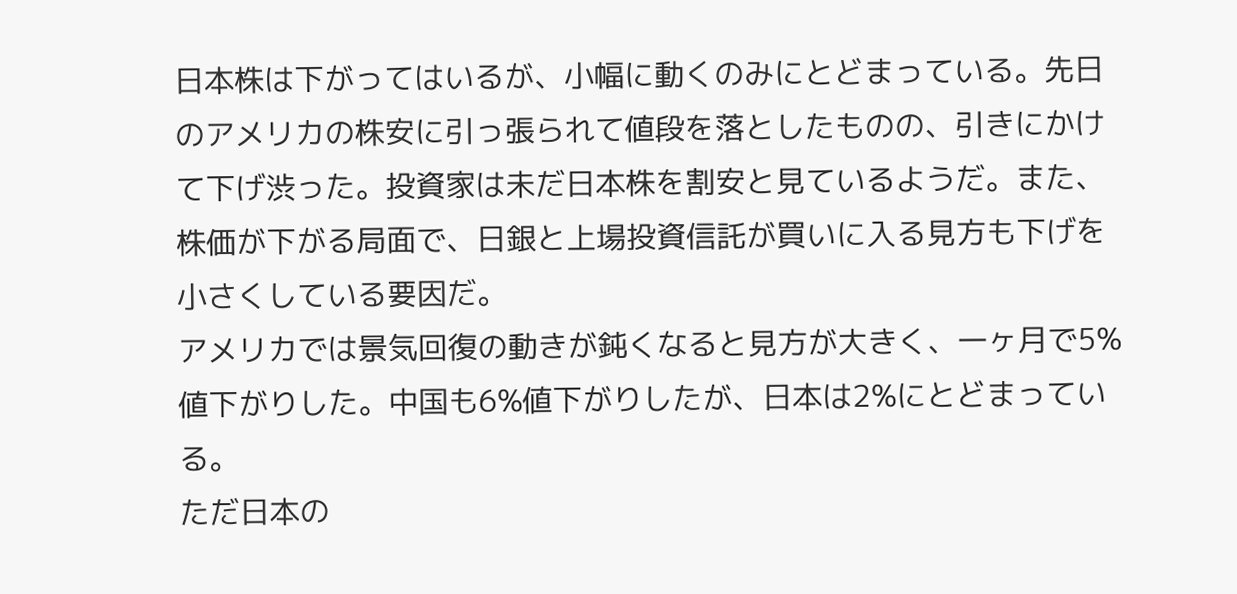日本株は下がってはいるが、小幅に動くのみにとどまっている。先日のアメリカの株安に引っ張られて値段を落としたものの、引きにかけて下げ渋った。投資家は未だ日本株を割安と見ているようだ。また、株価が下がる局面で、日銀と上場投資信託が買いに入る見方も下げを小さくしている要因だ。
アメリカでは景気回復の動きが鈍くなると見方が大きく、一ヶ月で5%値下がりした。中国も6%値下がりしたが、日本は2%にとどまっている。
ただ日本の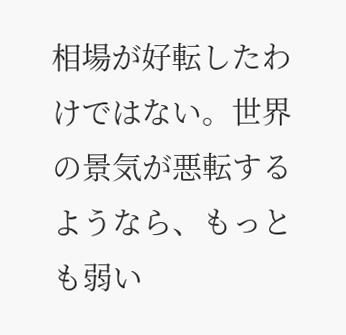相場が好転したわけではない。世界の景気が悪転するようなら、もっとも弱い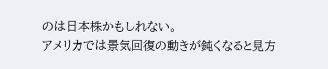のは日本株かもしれない。
アメリカでは景気回復の動きが鈍くなると見方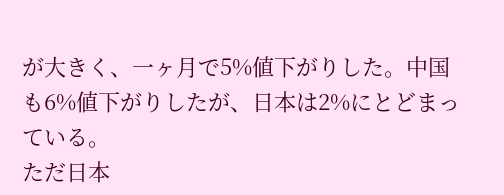が大きく、一ヶ月で5%値下がりした。中国も6%値下がりしたが、日本は2%にとどまっている。
ただ日本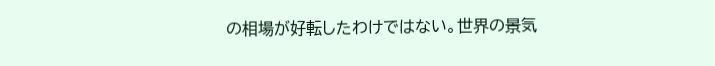の相場が好転したわけではない。世界の景気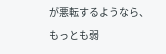が悪転するようなら、もっとも弱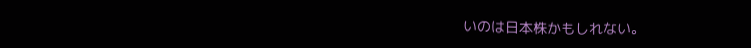いのは日本株かもしれない。